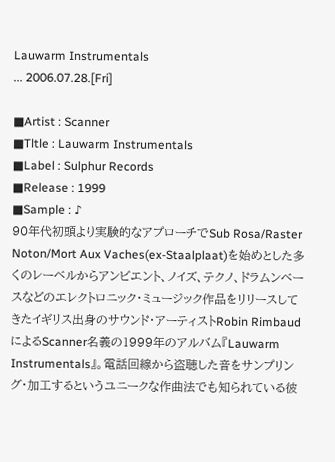Lauwarm Instrumentals
... 2006.07.28.[Fri]

■Artist : Scanner
■Tltle : Lauwarm Instrumentals
■Label : Sulphur Records
■Release : 1999
■Sample : ♪
90年代初頭より実験的なアプローチでSub Rosa/Raster Noton/Mort Aux Vaches(ex-Staalplaat)を始めとした多くのレーベルからアンビエント、ノイズ、テクノ、ドラムンベースなどのエレクトロニック・ミュージック作品をリリースしてきたイギリス出身のサウンド・アーティストRobin RimbaudによるScanner名義の1999年のアルバム『Lauwarm Instrumentals』。電話回線から盗聴した音をサンプリング・加工するというユニークな作曲法でも知られている彼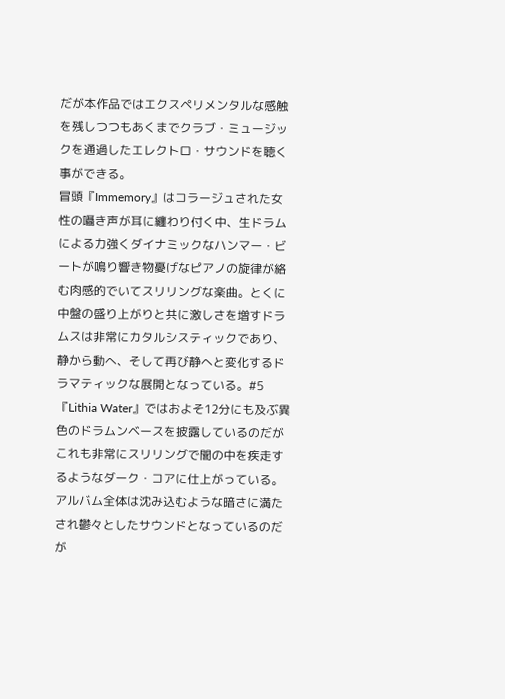だが本作品ではエクスペリメンタルな感触を残しつつもあくまでクラブ・ミュージックを通過したエレクトロ・サウンドを聴く事ができる。
冒頭『Immemory』はコラージュされた女性の囁き声が耳に纏わり付く中、生ドラムによる力強くダイナミックなハンマー・ビートが鳴り響き物憂げなピアノの旋律が絡む肉感的でいてスリリングな楽曲。とくに中盤の盛り上がりと共に激しさを増すドラムスは非常にカタルシスティックであり、静から動へ、そして再び静へと変化するドラマティックな展開となっている。#5『Lithia Water』ではおよそ12分にも及ぶ異色のドラムンベースを披露しているのだがこれも非常にスリリングで闇の中を疾走するようなダーク・コアに仕上がっている。
アルバム全体は沈み込むような暗さに満たされ鬱々としたサウンドとなっているのだが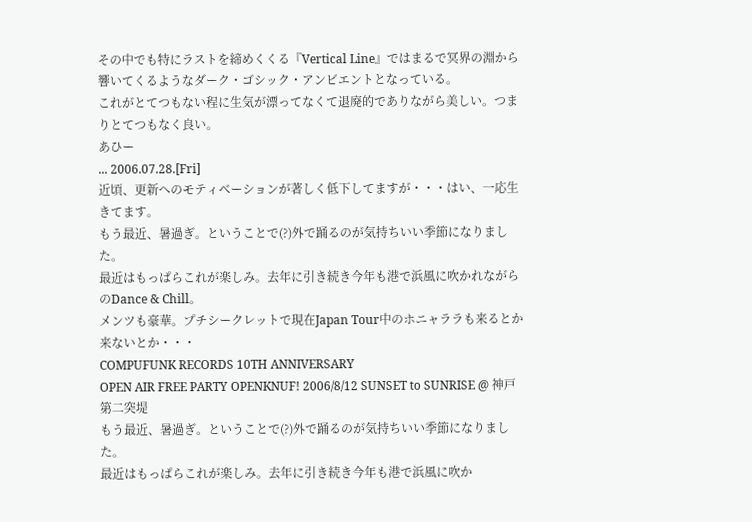その中でも特にラストを締めくくる『Vertical Line』ではまるで冥界の淵から響いてくるようなダーク・ゴシック・アンビエントとなっている。
これがとてつもない程に生気が漂ってなくて退廃的でありながら美しい。つまりとてつもなく良い。
あひー
... 2006.07.28.[Fri]
近頃、更新へのモティベーションが著しく低下してますが・・・はい、一応生きてます。
もう最近、暑過ぎ。ということで(?)外で踊るのが気持ちいい季節になりました。
最近はもっぱらこれが楽しみ。去年に引き続き今年も港で浜風に吹かれながらのDance & Chill。
メンツも豪華。プチシークレットで現在Japan Tour中のホニャララも来るとか来ないとか・・・
COMPUFUNK RECORDS 10TH ANNIVERSARY
OPEN AIR FREE PARTY OPENKNUF! 2006/8/12 SUNSET to SUNRISE @ 神戸第二突堤
もう最近、暑過ぎ。ということで(?)外で踊るのが気持ちいい季節になりました。
最近はもっぱらこれが楽しみ。去年に引き続き今年も港で浜風に吹か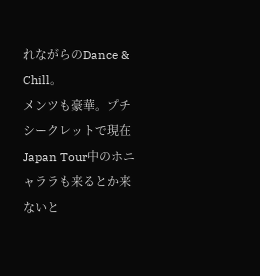れながらのDance & Chill。
メンツも豪華。プチシークレットで現在Japan Tour中のホニャララも来るとか来ないと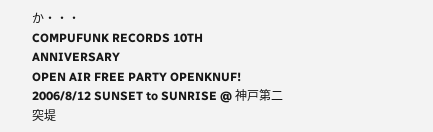か・・・
COMPUFUNK RECORDS 10TH ANNIVERSARY
OPEN AIR FREE PARTY OPENKNUF! 2006/8/12 SUNSET to SUNRISE @ 神戸第二突堤